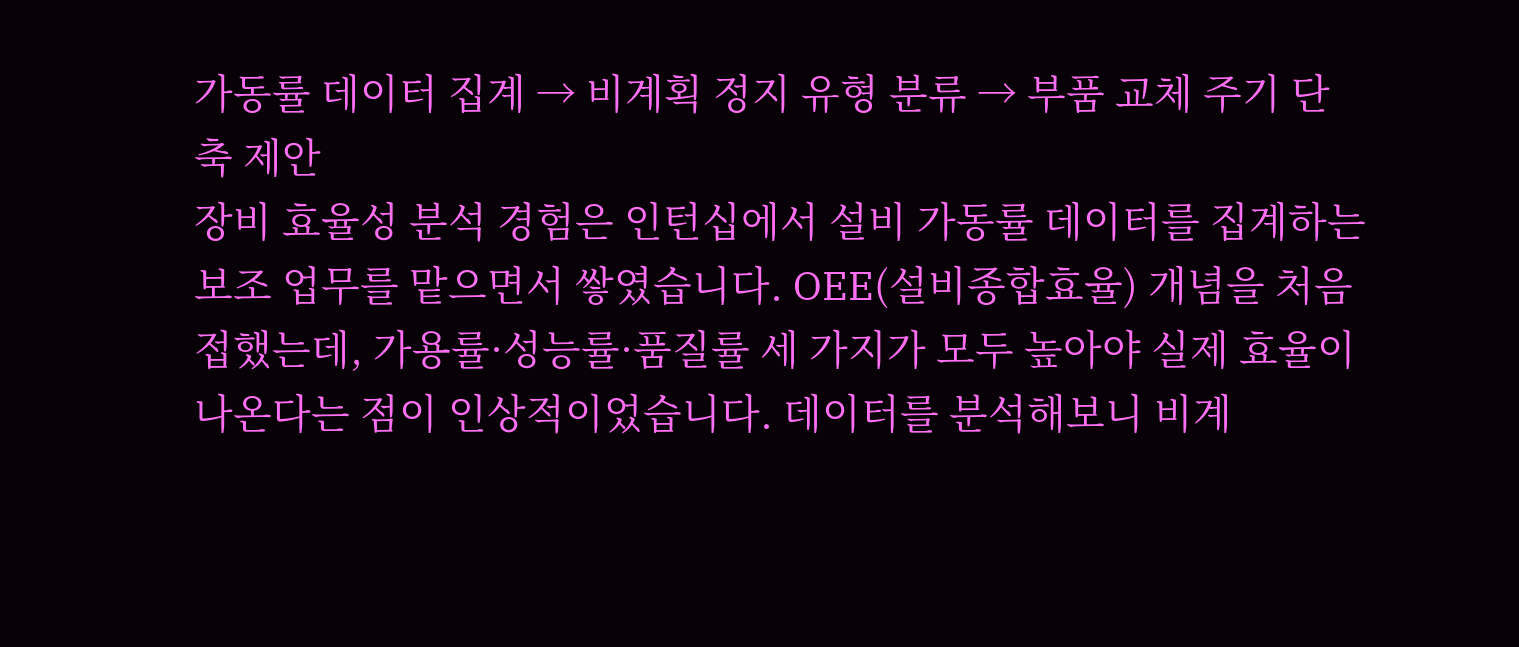가동률 데이터 집계 → 비계획 정지 유형 분류 → 부품 교체 주기 단축 제안
장비 효율성 분석 경험은 인턴십에서 설비 가동률 데이터를 집계하는 보조 업무를 맡으면서 쌓였습니다. OEE(설비종합효율) 개념을 처음 접했는데, 가용률·성능률·품질률 세 가지가 모두 높아야 실제 효율이 나온다는 점이 인상적이었습니다. 데이터를 분석해보니 비계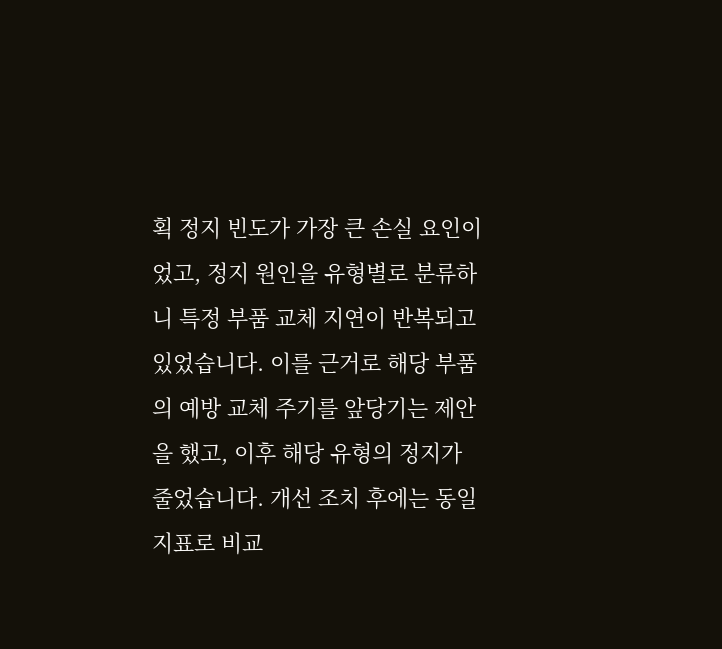획 정지 빈도가 가장 큰 손실 요인이었고, 정지 원인을 유형별로 분류하니 특정 부품 교체 지연이 반복되고 있었습니다. 이를 근거로 해당 부품의 예방 교체 주기를 앞당기는 제안을 했고, 이후 해당 유형의 정지가 줄었습니다. 개선 조치 후에는 동일 지표로 비교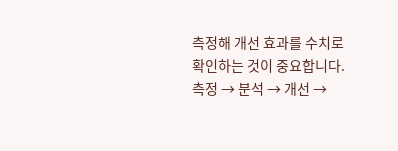측정해 개선 효과를 수치로 확인하는 것이 중요합니다.
측정 → 분석 → 개선 →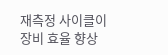재측정 사이클이 장비 효율 향상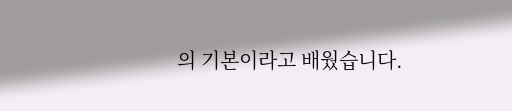의 기본이라고 배웠습니다.